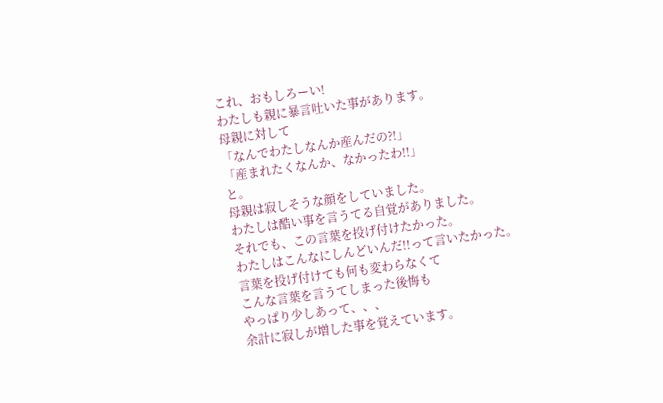これ、おもしろーい!
わたしも親に暴言吐いた事があります。
母親に対して
「なんでわたしなんか産んだの?!」
「産まれたくなんか、なかったわ!!」
と。
母親は寂しそうな顔をしていました。
わたしは酷い事を言うてる自覚がありました。
それでも、この言葉を投げ付けたかった。
わたしはこんなにしんどいんだ!!って言いたかった。
言葉を投げ付けても何も変わらなくて
こんな言葉を言うてしまった後悔も
やっぱり少しあって、、、
余計に寂しが増した事を覚えています。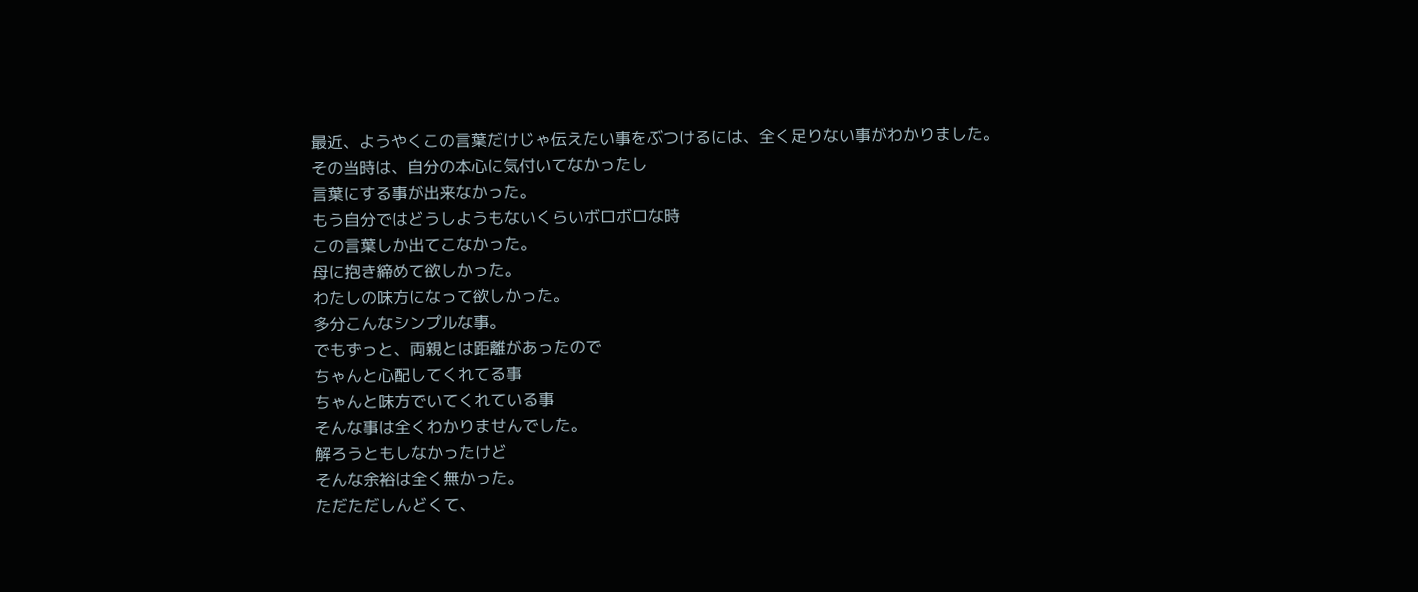最近、ようやくこの言葉だけじゃ伝えたい事をぶつけるには、全く足りない事がわかりました。
その当時は、自分の本心に気付いてなかったし
言葉にする事が出来なかった。
もう自分ではどうしようもないくらいボロボロな時
この言葉しか出てこなかった。
母に抱き締めて欲しかった。
わたしの味方になって欲しかった。
多分こんなシンプルな事。
でもずっと、両親とは距離があったので
ちゃんと心配してくれてる事
ちゃんと味方でいてくれている事
そんな事は全くわかりませんでした。
解ろうともしなかったけど
そんな余裕は全く無かった。
ただただしんどくて、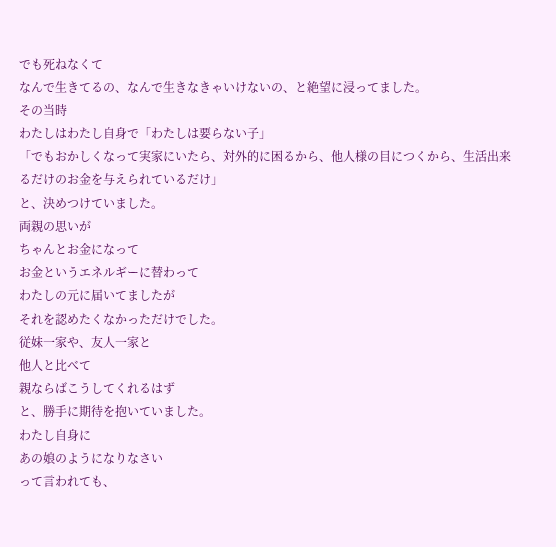でも死ねなくて
なんで生きてるの、なんで生きなきゃいけないの、と絶望に浸ってました。
その当時
わたしはわたし自身で「わたしは要らない子」
「でもおかしくなって実家にいたら、対外的に困るから、他人様の目につくから、生活出来るだけのお金を与えられているだけ」
と、決めつけていました。
両親の思いが
ちゃんとお金になって
お金というエネルギーに替わって
わたしの元に届いてましたが
それを認めたくなかっただけでした。
従妹一家や、友人一家と
他人と比べて
親ならばこうしてくれるはず
と、勝手に期待を抱いていました。
わたし自身に
あの娘のようになりなさい
って言われても、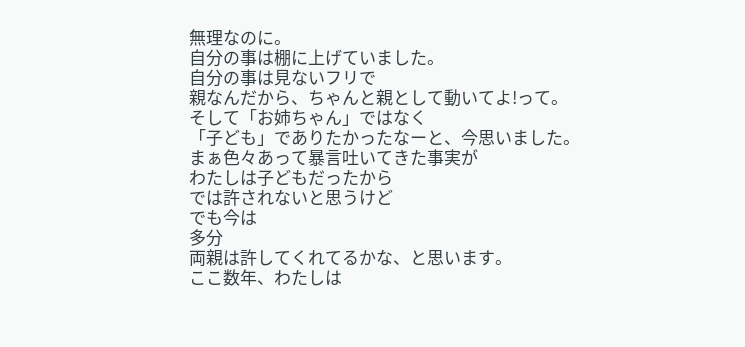無理なのに。
自分の事は棚に上げていました。
自分の事は見ないフリで
親なんだから、ちゃんと親として動いてよ!って。
そして「お姉ちゃん」ではなく
「子ども」でありたかったなーと、今思いました。
まぁ色々あって暴言吐いてきた事実が
わたしは子どもだったから
では許されないと思うけど
でも今は
多分
両親は許してくれてるかな、と思います。
ここ数年、わたしは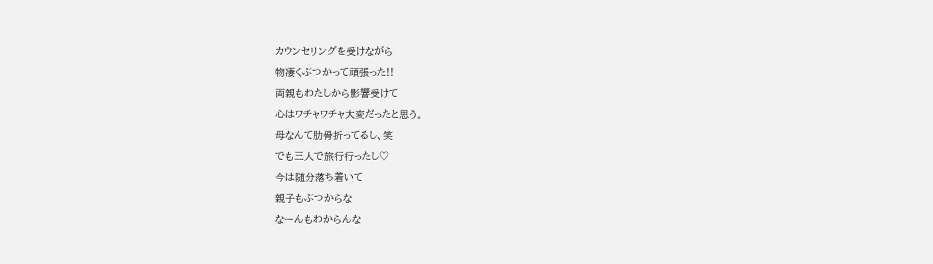カウンセリングを受けながら
物凄くぶつかって頑張った!!
両親もわたしから影響受けて
心はワチャワチャ大変だったと思う。
母なんて肋骨折ってるし、笑
でも三人で旅行行ったし♡
今は随分落ち着いて
親子もぶつからな
なーんもわからんな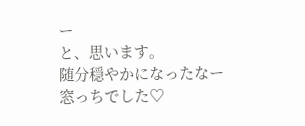ー
と、思います。
随分穏やかになったなー
窓っちでした♡